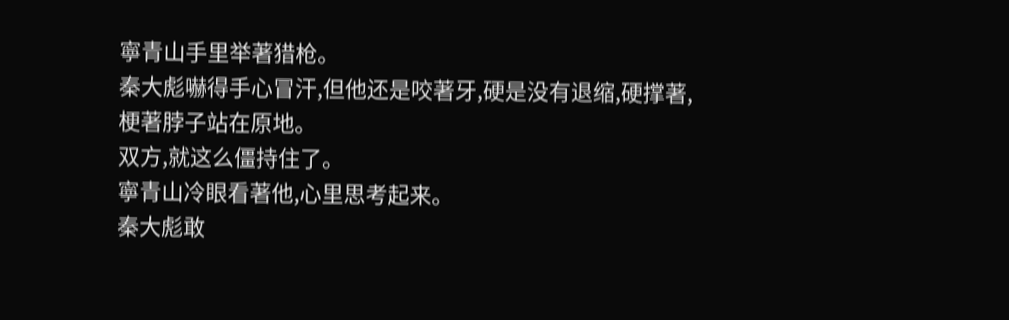寧青山手里举著猎枪。
秦大彪嚇得手心冒汗,但他还是咬著牙,硬是没有退缩,硬撑著,梗著脖子站在原地。
双方,就这么僵持住了。
寧青山冷眼看著他,心里思考起来。
秦大彪敢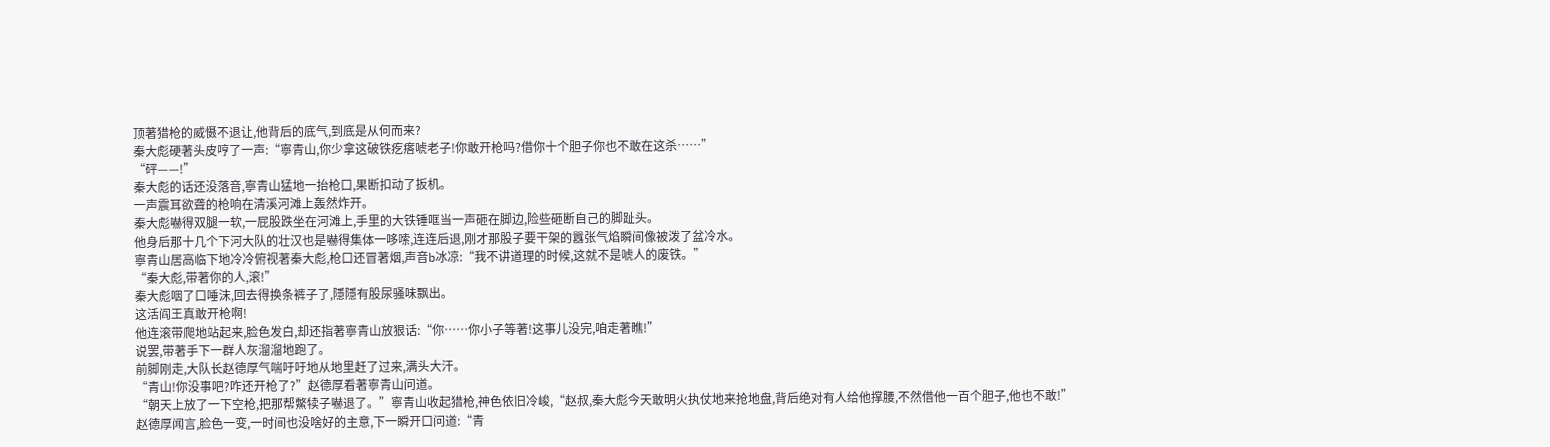顶著猎枪的威慑不退让,他背后的底气,到底是从何而来?
秦大彪硬著头皮哼了一声:“寧青山,你少拿这破铁疙瘩唬老子!你敢开枪吗?借你十个胆子你也不敢在这杀……”
“砰——!”
秦大彪的话还没落音,寧青山猛地一抬枪口,果断扣动了扳机。
一声震耳欲聋的枪响在清溪河滩上轰然炸开。
秦大彪嚇得双腿一软,一屁股跌坐在河滩上,手里的大铁锤哐当一声砸在脚边,险些砸断自己的脚趾头。
他身后那十几个下河大队的壮汉也是嚇得集体一哆嗦,连连后退,刚才那股子要干架的囂张气焰瞬间像被泼了盆冷水。
寧青山居高临下地冷冷俯视著秦大彪,枪口还冒著烟,声音b冰凉:“我不讲道理的时候,这就不是唬人的废铁。”
“秦大彪,带著你的人,滚!”
秦大彪咽了口唾沫,回去得换条裤子了,隱隱有股尿骚味飘出。
这活阎王真敢开枪啊!
他连滚带爬地站起来,脸色发白,却还指著寧青山放狠话:“你……你小子等著!这事儿没完,咱走著瞧!”
说罢,带著手下一群人灰溜溜地跑了。
前脚刚走,大队长赵德厚气喘吁吁地从地里赶了过来,满头大汗。
“青山!你没事吧?咋还开枪了?”赵德厚看著寧青山问道。
“朝天上放了一下空枪,把那帮鱉犊子嚇退了。”寧青山收起猎枪,神色依旧冷峻,“赵叔,秦大彪今天敢明火执仗地来抢地盘,背后绝对有人给他撑腰,不然借他一百个胆子,他也不敢!”
赵德厚闻言,脸色一变,一时间也没啥好的主意,下一瞬开口问道:“青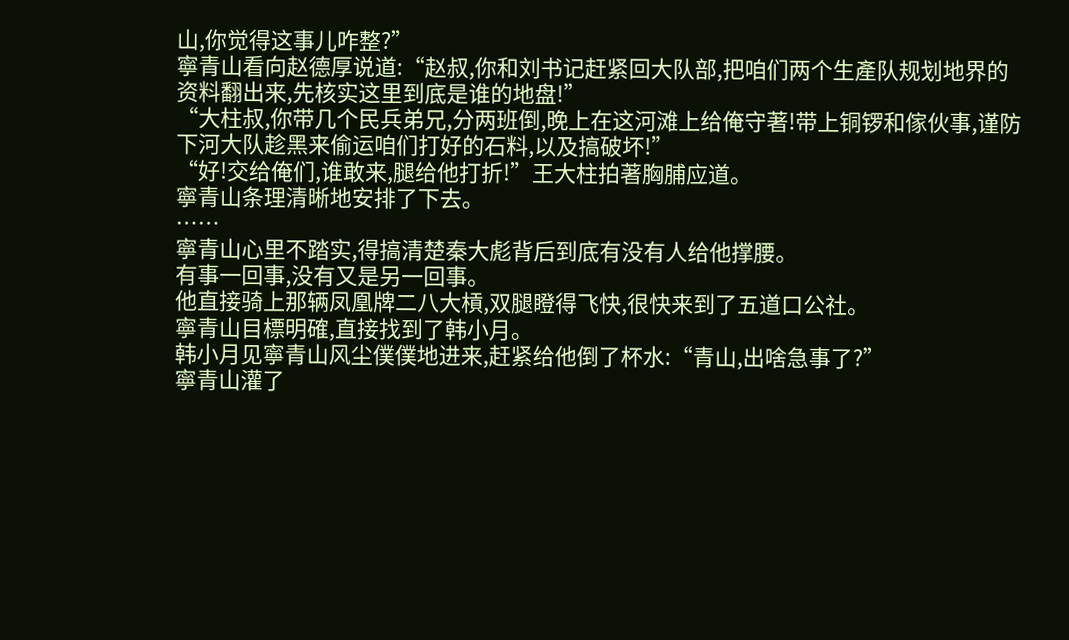山,你觉得这事儿咋整?”
寧青山看向赵德厚说道:“赵叔,你和刘书记赶紧回大队部,把咱们两个生產队规划地界的资料翻出来,先核实这里到底是谁的地盘!”
“大柱叔,你带几个民兵弟兄,分两班倒,晚上在这河滩上给俺守著!带上铜锣和傢伙事,谨防下河大队趁黑来偷运咱们打好的石料,以及搞破坏!”
“好!交给俺们,谁敢来,腿给他打折!”王大柱拍著胸脯应道。
寧青山条理清晰地安排了下去。
……
寧青山心里不踏实,得搞清楚秦大彪背后到底有没有人给他撑腰。
有事一回事,没有又是另一回事。
他直接骑上那辆凤凰牌二八大槓,双腿瞪得飞快,很快来到了五道口公社。
寧青山目標明確,直接找到了韩小月。
韩小月见寧青山风尘僕僕地进来,赶紧给他倒了杯水:“青山,出啥急事了?”
寧青山灌了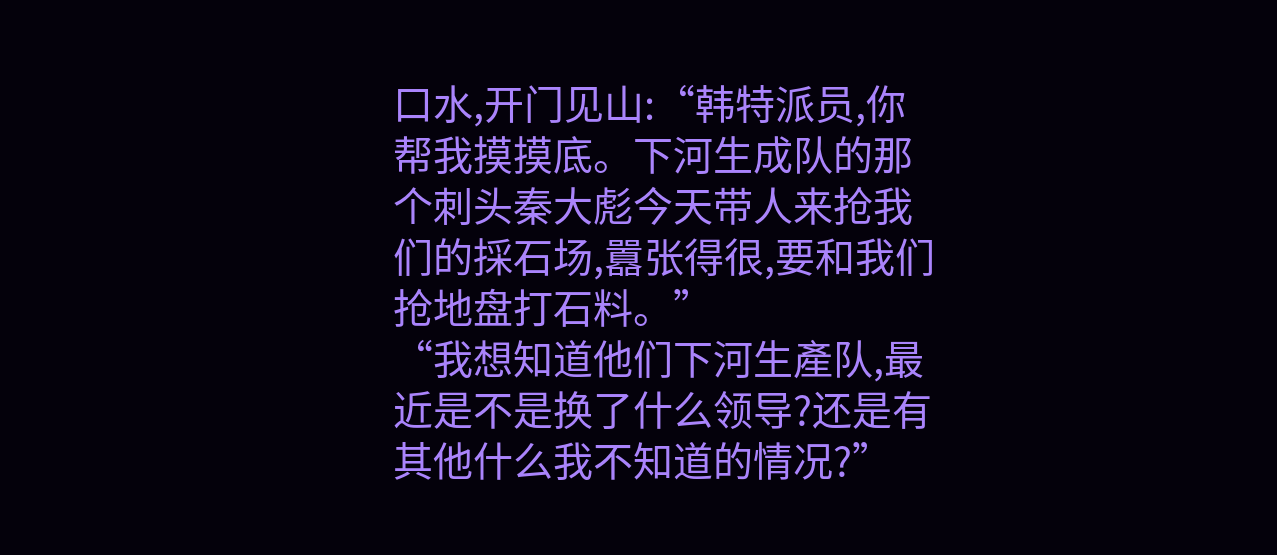口水,开门见山:“韩特派员,你帮我摸摸底。下河生成队的那个刺头秦大彪今天带人来抢我们的採石场,囂张得很,要和我们抢地盘打石料。”
“我想知道他们下河生產队,最近是不是换了什么领导?还是有其他什么我不知道的情况?”